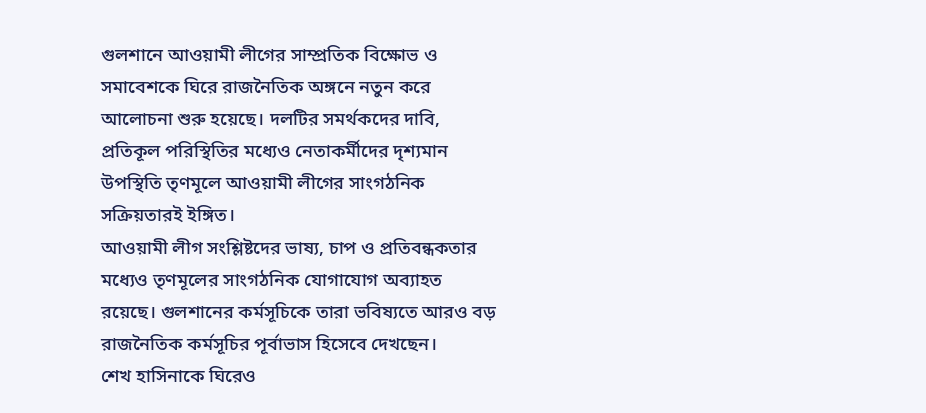গুলশানে আওয়ামী লীগের সাম্প্রতিক বিক্ষোভ ও সমাবেশকে ঘিরে রাজনৈতিক অঙ্গনে নতুন করে আলোচনা শুরু হয়েছে। দলটির সমর্থকদের দাবি, প্রতিকূল পরিস্থিতির মধ্যেও নেতাকর্মীদের দৃশ্যমান উপস্থিতি তৃণমূলে আওয়ামী লীগের সাংগঠনিক সক্রিয়তারই ইঙ্গিত।
আওয়ামী লীগ সংশ্লিষ্টদের ভাষ্য, চাপ ও প্রতিবন্ধকতার মধ্যেও তৃণমূলের সাংগঠনিক যোগাযোগ অব্যাহত রয়েছে। গুলশানের কর্মসূচিকে তারা ভবিষ্যতে আরও বড় রাজনৈতিক কর্মসূচির পূর্বাভাস হিসেবে দেখছেন।
শেখ হাসিনাকে ঘিরেও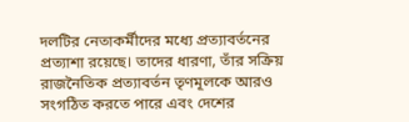দলটির নেতাকর্মীদের মধ্যে প্রত্যাবর্তনের প্রত্যাশা রয়েছে। তাদের ধারণা, তাঁর সক্রিয় রাজনৈতিক প্রত্যাবর্তন তৃণমূলকে আরও সংগঠিত করতে পারে এবং দেশের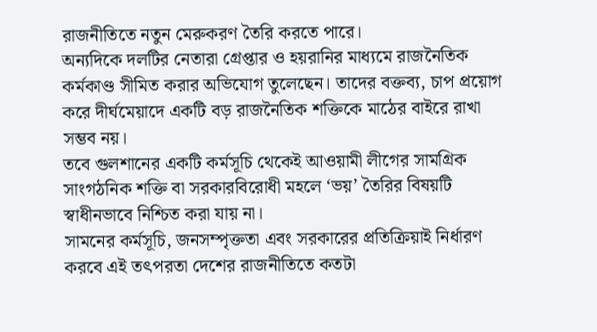রাজনীতিতে নতুন মেরুকরণ তৈরি করতে পারে।
অন্যদিকে দলটির নেতারা গ্রেপ্তার ও হয়রানির মাধ্যমে রাজনৈতিক কর্মকাণ্ড সীমিত করার অভিযোগ তুলেছেন। তাদের বক্তব্য, চাপ প্রয়োগ করে দীর্ঘমেয়াদে একটি বড় রাজনৈতিক শক্তিকে মাঠের বাইরে রাখা সম্ভব নয়।
তবে গুলশানের একটি কর্মসূচি থেকেই আওয়ামী লীগের সামগ্রিক সাংগঠনিক শক্তি বা সরকারবিরোধী মহলে ‘ভয়’ তৈরির বিষয়টি স্বাধীনভাবে নিশ্চিত করা যায় না।
সামনের কর্মসূচি, জনসম্পৃক্ততা এবং সরকারের প্রতিক্রিয়াই নির্ধারণ করবে এই তৎপরতা দেশের রাজনীতিতে কতটা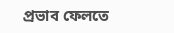প্রভাব ফেলতে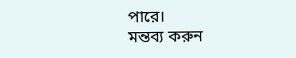পারে।
মন্তব্য করুন